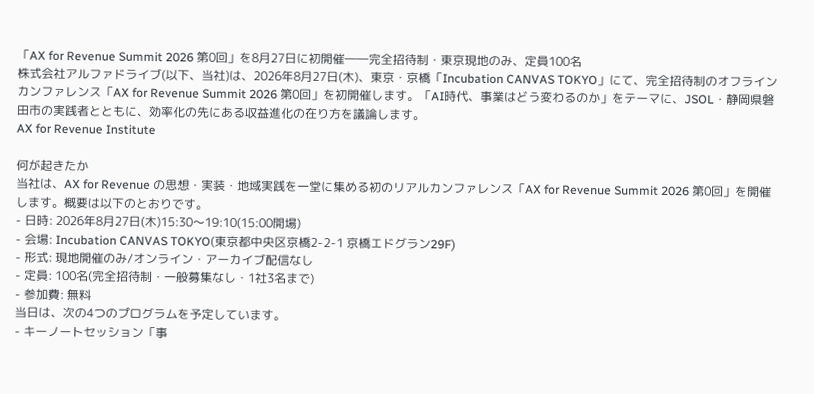「AX for Revenue Summit 2026 第0回」を8月27日に初開催――完全招待制・東京現地のみ、定員100名
株式会社アルファドライブ(以下、当社)は、2026年8月27日(木)、東京・京橋「Incubation CANVAS TOKYO」にて、完全招待制のオフラインカンファレンス「AX for Revenue Summit 2026 第0回」を初開催します。「AI時代、事業はどう変わるのか」をテーマに、JSOL・静岡県磐田市の実践者とともに、効率化の先にある収益進化の在り方を議論します。
AX for Revenue Institute

何が起きたか
当社は、AX for Revenue の思想・実装・地域実践を一堂に集める初のリアルカンファレンス「AX for Revenue Summit 2026 第0回」を開催します。概要は以下のとおりです。
- 日時: 2026年8月27日(木)15:30〜19:10(15:00開場)
- 会場: Incubation CANVAS TOKYO(東京都中央区京橋2-2-1 京橋エドグラン29F)
- 形式: 現地開催のみ/オンライン・アーカイブ配信なし
- 定員: 100名(完全招待制・一般募集なし・1社3名まで)
- 参加費: 無料
当日は、次の4つのプログラムを予定しています。
- キーノートセッション「事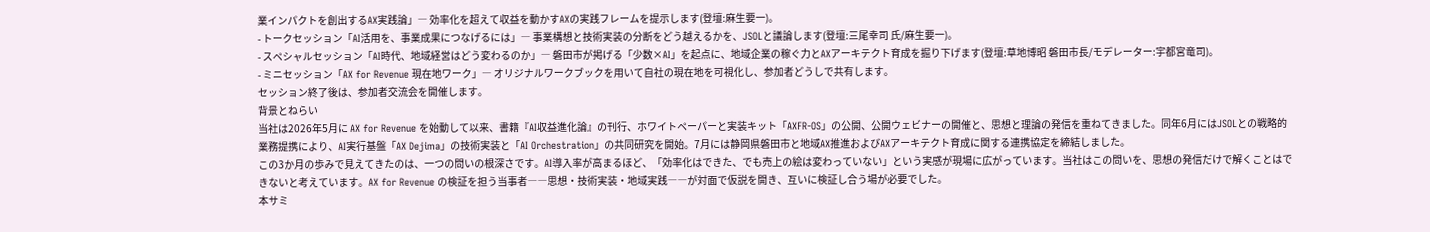業インパクトを創出するAX実践論」― 効率化を超えて収益を動かすAXの実践フレームを提示します(登壇:麻生要一)。
- トークセッション「AI活用を、事業成果につなげるには」― 事業構想と技術実装の分断をどう越えるかを、JSOLと議論します(登壇:三尾幸司 氏/麻生要一)。
- スペシャルセッション「AI時代、地域経営はどう変わるのか」― 磐田市が掲げる「少数×AI」を起点に、地域企業の稼ぐ力とAXアーキテクト育成を掘り下げます(登壇:草地博昭 磐田市長/モデレーター:宇都宮竜司)。
- ミニセッション「AX for Revenue 現在地ワーク」― オリジナルワークブックを用いて自社の現在地を可視化し、参加者どうしで共有します。
セッション終了後は、参加者交流会を開催します。
背景とねらい
当社は2026年5月に AX for Revenue を始動して以来、書籍『AI収益進化論』の刊行、ホワイトペーパーと実装キット「AXFR-OS」の公開、公開ウェビナーの開催と、思想と理論の発信を重ねてきました。同年6月にはJSOLとの戦略的業務提携により、AI実行基盤「AX Dejima」の技術実装と「AI Orchestration」の共同研究を開始。7月には静岡県磐田市と地域AX推進およびAXアーキテクト育成に関する連携協定を締結しました。
この3か月の歩みで見えてきたのは、一つの問いの根深さです。AI導入率が高まるほど、「効率化はできた、でも売上の絵は変わっていない」という実感が現場に広がっています。当社はこの問いを、思想の発信だけで解くことはできないと考えています。AX for Revenue の検証を担う当事者――思想・技術実装・地域実践――が対面で仮説を開き、互いに検証し合う場が必要でした。
本サミ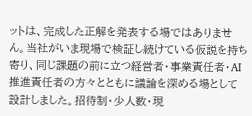ットは、完成した正解を発表する場ではありません。当社がいま現場で検証し続けている仮説を持ち寄り、同じ課題の前に立つ経営者・事業責任者・AI推進責任者の方々とともに議論を深める場として設計しました。招待制・少人数・現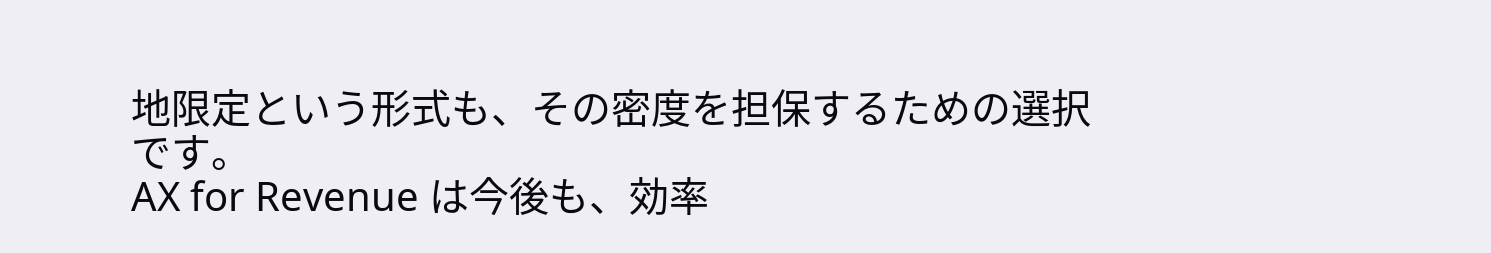地限定という形式も、その密度を担保するための選択です。
AX for Revenue は今後も、効率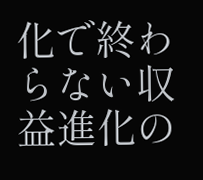化で終わらない収益進化の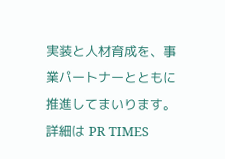実装と人材育成を、事業パートナーとともに推進してまいります。
詳細は PR TIMES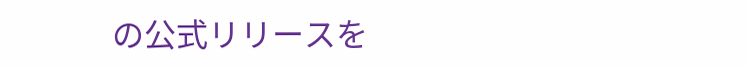の公式リリースを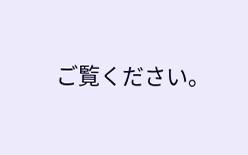ご覧ください。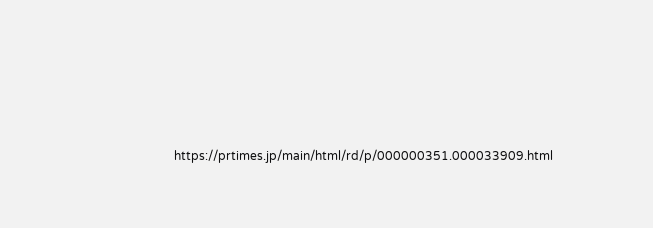https://prtimes.jp/main/html/rd/p/000000351.000033909.html